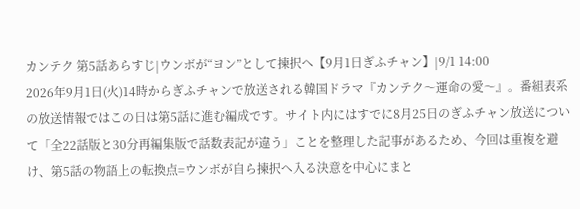カンテク 第5話あらすじ|ウンボが“ヨン”として揀択へ【9月1日ぎふチャン】|9/1 14:00
2026年9月1日(火)14時からぎふチャンで放送される韓国ドラマ『カンテク〜運命の愛〜』。番組表系の放送情報ではこの日は第5話に進む編成です。サイト内にはすでに8月25日のぎふチャン放送について「全22話版と30分再編集版で話数表記が違う」ことを整理した記事があるため、今回は重複を避け、第5話の物語上の転換点=ウンボが自ら揀択へ入る決意を中心にまと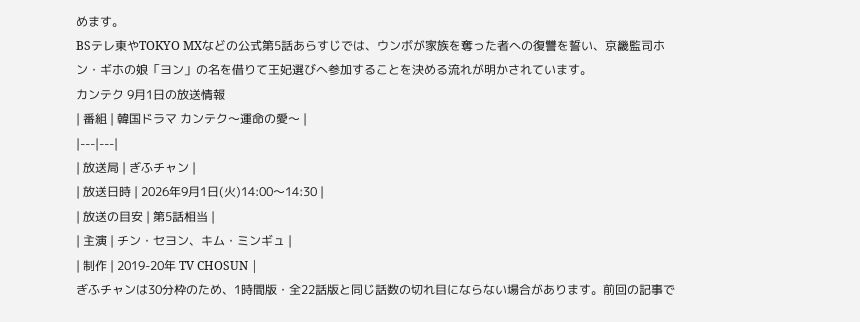めます。
BSテレ東やTOKYO MXなどの公式第5話あらすじでは、ウンボが家族を奪った者への復讐を誓い、京畿監司ホン・ギホの娘「ヨン」の名を借りて王妃選びへ参加することを決める流れが明かされています。
カンテク 9月1日の放送情報
| 番組 | 韓国ドラマ カンテク〜運命の愛〜 |
|---|---|
| 放送局 | ぎふチャン |
| 放送日時 | 2026年9月1日(火)14:00〜14:30 |
| 放送の目安 | 第5話相当 |
| 主演 | チン・セヨン、キム・ミンギュ |
| 制作 | 2019-20年 TV CHOSUN |
ぎふチャンは30分枠のため、1時間版・全22話版と同じ話数の切れ目にならない場合があります。前回の記事で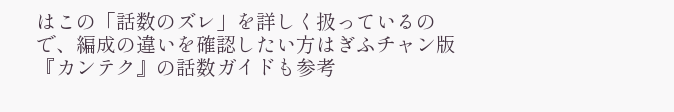はこの「話数のズレ」を詳しく扱っているので、編成の違いを確認したい方はぎふチャン版『カンテク』の話数ガイドも参考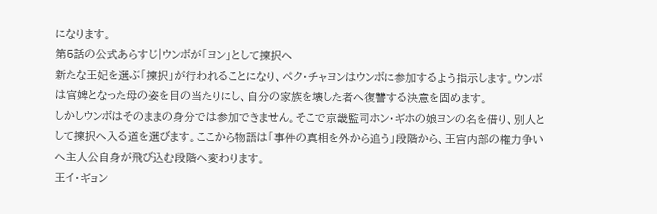になります。
第5話の公式あらすじ|ウンボが「ヨン」として揀択へ
新たな王妃を選ぶ「揀択」が行われることになり、ペク・チャヨンはウンボに参加するよう指示します。ウンボは官婢となった母の姿を目の当たりにし、自分の家族を壊した者へ復讐する決意を固めます。
しかしウンボはそのままの身分では参加できません。そこで京畿監司ホン・ギホの娘ヨンの名を借り、別人として揀択へ入る道を選びます。ここから物語は「事件の真相を外から追う」段階から、王宮内部の権力争いへ主人公自身が飛び込む段階へ変わります。
王イ・ギョン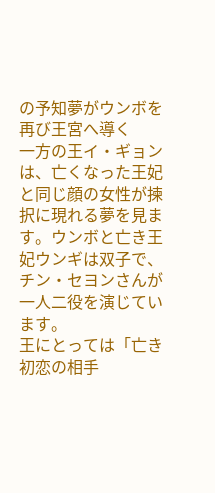の予知夢がウンボを再び王宮へ導く
一方の王イ・ギョンは、亡くなった王妃と同じ顔の女性が揀択に現れる夢を見ます。ウンボと亡き王妃ウンギは双子で、チン・セヨンさんが一人二役を演じています。
王にとっては「亡き初恋の相手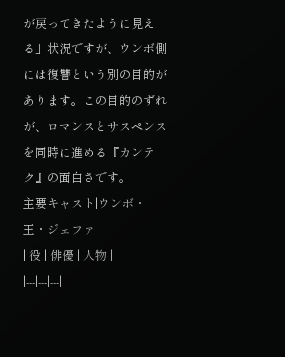が戻ってきたように見える」状況ですが、ウンボ側には復讐という別の目的があります。この目的のずれが、ロマンスとサスペンスを同時に進める『カンテク』の面白さです。
主要キャスト|ウンボ・王・ジェファ
| 役 | 俳優 | 人物 |
|---|---|---|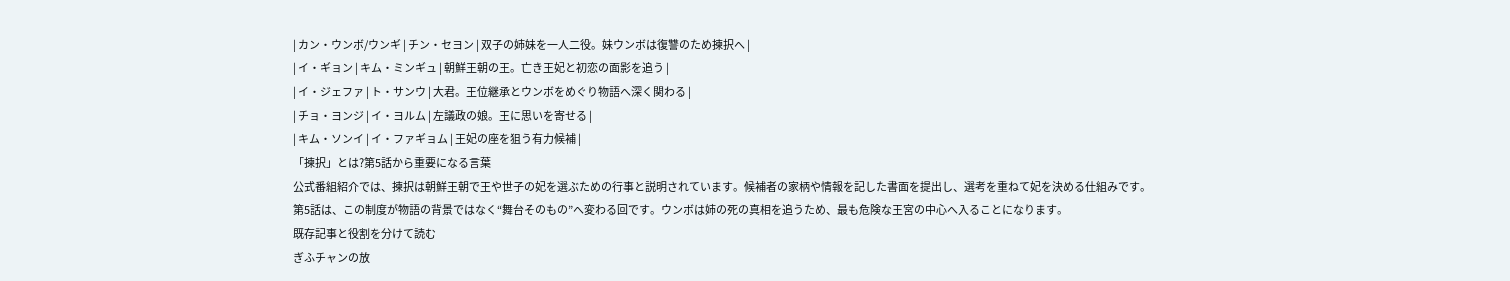| カン・ウンボ/ウンギ | チン・セヨン | 双子の姉妹を一人二役。妹ウンボは復讐のため揀択へ |
| イ・ギョン | キム・ミンギュ | 朝鮮王朝の王。亡き王妃と初恋の面影を追う |
| イ・ジェファ | ト・サンウ | 大君。王位継承とウンボをめぐり物語へ深く関わる |
| チョ・ヨンジ | イ・ヨルム | 左議政の娘。王に思いを寄せる |
| キム・ソンイ | イ・ファギョム | 王妃の座を狙う有力候補 |
「揀択」とは?第5話から重要になる言葉
公式番組紹介では、揀択は朝鮮王朝で王や世子の妃を選ぶための行事と説明されています。候補者の家柄や情報を記した書面を提出し、選考を重ねて妃を決める仕組みです。
第5話は、この制度が物語の背景ではなく“舞台そのもの”へ変わる回です。ウンボは姉の死の真相を追うため、最も危険な王宮の中心へ入ることになります。
既存記事と役割を分けて読む
ぎふチャンの放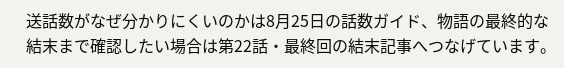送話数がなぜ分かりにくいのかは8月25日の話数ガイド、物語の最終的な結末まで確認したい場合は第22話・最終回の結末記事へつなげています。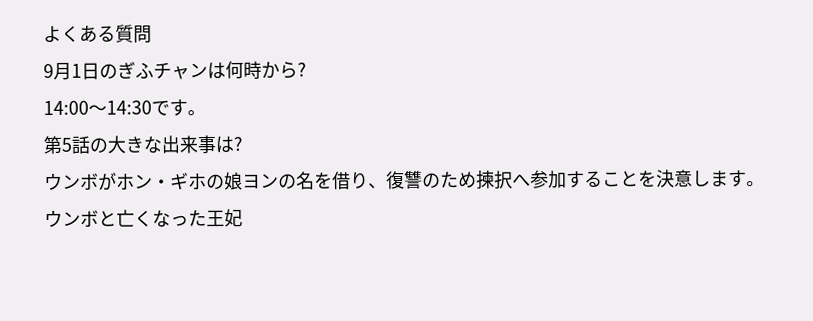よくある質問
9月1日のぎふチャンは何時から?
14:00〜14:30です。
第5話の大きな出来事は?
ウンボがホン・ギホの娘ヨンの名を借り、復讐のため揀択へ参加することを決意します。
ウンボと亡くなった王妃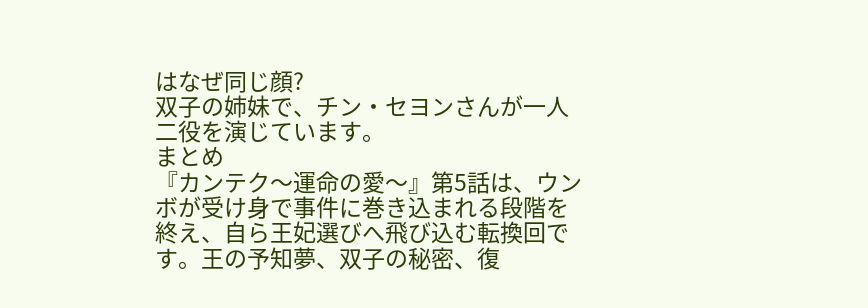はなぜ同じ顔?
双子の姉妹で、チン・セヨンさんが一人二役を演じています。
まとめ
『カンテク〜運命の愛〜』第5話は、ウンボが受け身で事件に巻き込まれる段階を終え、自ら王妃選びへ飛び込む転換回です。王の予知夢、双子の秘密、復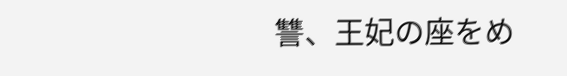讐、王妃の座をめ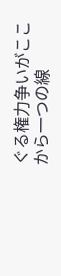ぐる権力争いがここから一つの線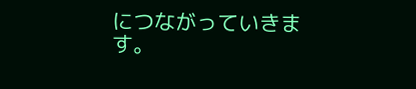につながっていきます。